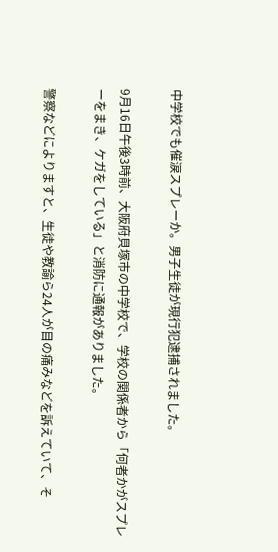中学校でも催涙スプレーか。男子生徒が現行犯逮捕されました。

9月16日午後3時前、大阪府貝塚市の中学校で、学校の関係者から「何者かがスプレーをまき、ケガをしている」と消防に通報がありました。

警察などによりますと、生徒や教諭ら24人が目の痛みなどを訴えていて、そ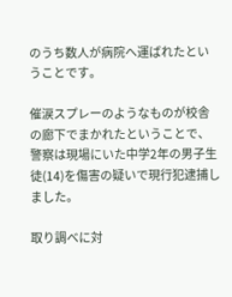のうち数人が病院へ運ばれたということです。

催涙スプレーのようなものが校舎の廊下でまかれたということで、警察は現場にいた中学2年の男子生徒(14)を傷害の疑いで現行犯逮捕しました。

取り調べに対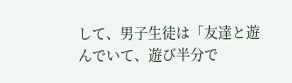して、男子生徒は「友達と遊んでいて、遊び半分で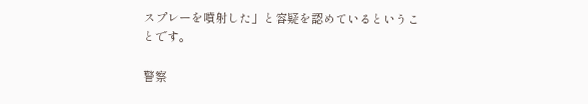スプレーを噴射した」と容疑を認めているということです。

警察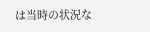は当時の状況な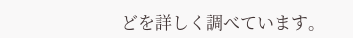どを詳しく調べています。